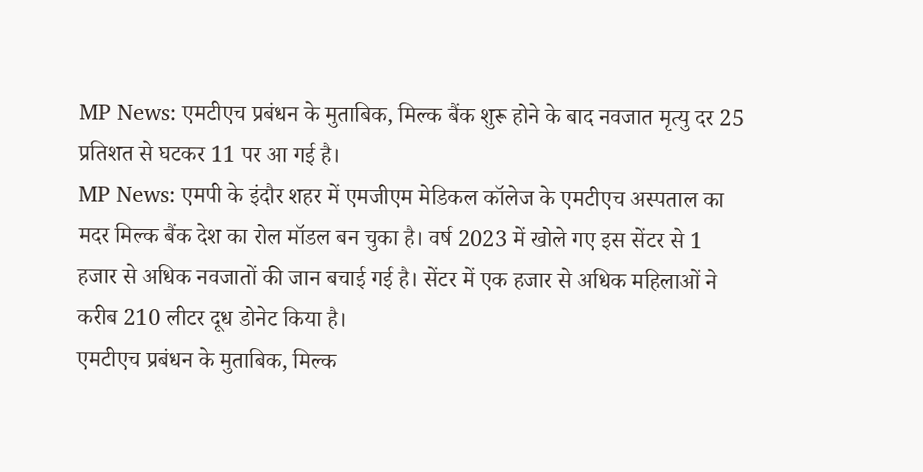MP News: एमटीएच प्रबंधन के मुताबिक, मिल्क बैंक शुरू होने के बाद नवजात मृत्यु दर 25 प्रतिशत से घटकर 11 पर आ गई है।
MP News: एमपी के इंदौर शहर में एमजीएम मेडिकल कॉलेज के एमटीएच अस्पताल का मदर मिल्क बैंक देश का रोल मॉडल बन चुका है। वर्ष 2023 में खोले गए इस सेंटर से 1 हजार से अधिक नवजातों की जान बचाई गई है। सेंटर में एक हजार से अधिक महिलाओं ने करीब 210 लीटर दूध डोनेट किया है।
एमटीएच प्रबंधन के मुताबिक, मिल्क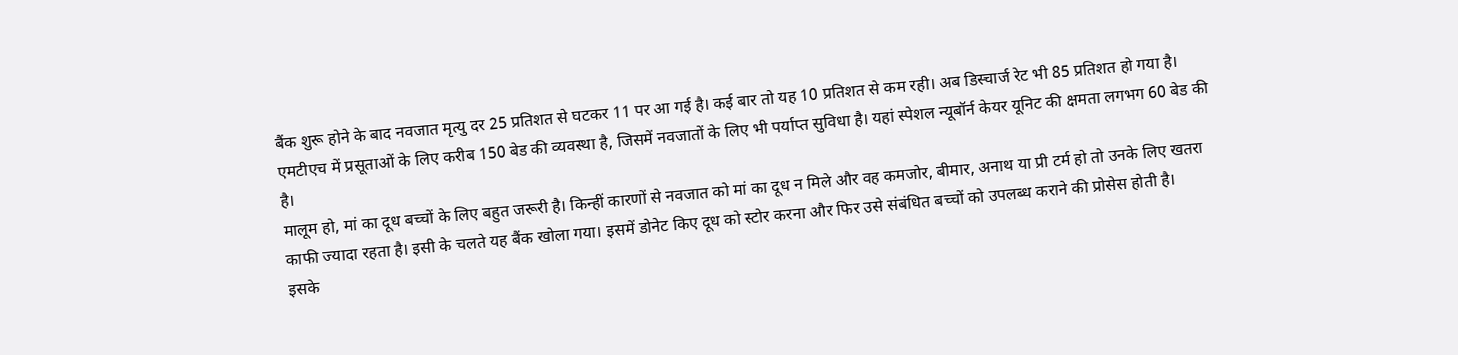बैंक शुरू होने के बाद नवजात मृत्यु दर 25 प्रतिशत से घटकर 11 पर आ गई है। कई बार तो यह 10 प्रतिशत से कम रही। अब डिस्चार्ज रेट भी 85 प्रतिशत हो गया है। एमटीएच में प्रसूताओं के लिए करीब 150 बेड की व्यवस्था है, जिसमें नवजातों के लिए भी पर्याप्त सुविधा है। यहां स्पेशल न्यूबॉर्न केयर यूनिट की क्षमता लगभग 60 बेड की है।
मालूम हो, मां का दूध बच्चों के लिए बहुत जरूरी है। किन्हीं कारणों से नवजात को मां का दूध न मिले और वह कमजोर, बीमार, अनाथ या प्री टर्म हो तो उनके लिए खतरा काफी ज्यादा रहता है। इसी के चलते यह बैंक खोला गया। इसमें डोनेट किए दूध को स्टोर करना और फिर उसे संबंधित बच्चों को उपलब्ध कराने की प्रोसेस होती है।
इसके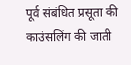पूर्व संबंधित प्रसूता की काउंसलिंग की जाती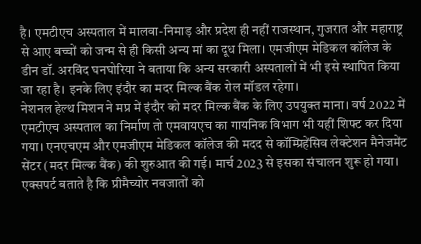है। एमटीएच अस्पताल में मालवा-निमाड़ और प्रदेश ही नहीं राजस्थान, गुजरात और महाराष्ट्र से आए बच्चों को जन्म से ही किसी अन्य मां का दूध मिला। एमजीएम मेडिकल कॉलेज के डीन डॉ. अरविंद घनघोरिया ने बताया कि अन्य सरकारी अस्पतालों में भी इसे स्थापित किया जा रहा है। इनके लिए इंदौर का मदर मिल्क बैंक रोल मॉडल रहेगा।
नेशनल हेल्थ मिशन ने मप्र में इंदौर को मदर मिल्क बैंक के लिए उपयुक्त माना। वर्ष 2022 में एमटीएच अस्पताल का निर्माण तो एमवायएच का गायनिक विभाग भी यहीं शिफ्ट कर दिया गया। एनएचएम और एमजीएम मेडिकल कॉलेज की मदद से कॉम्प्रिहेंसिव लेक्टेशन मैनेजमेंट सेंटर (मदर मिल्क बैंक) की शुरुआत की गई। मार्च 2023 से इसका संचालन शुरू हो गया।
एक्सपर्ट बताते है कि प्रीमैच्योर नवजातों को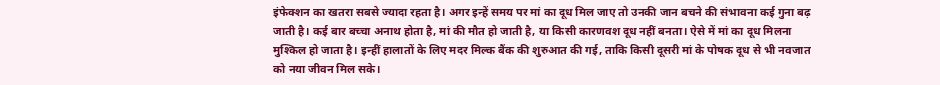इंफेक्शन का खतरा सबसे ज्यादा रहता है। अगर इन्हें समय पर मां का दूध मिल जाए तो उनकी जान बचने की संभावना कई गुना बढ़ जाती है। कई बार बच्चा अनाथ होता है, मां की मौत हो जाती है, या किसी कारणवश दूध नहीं बनता। ऐसे में मां का दूध मिलना मुश्किल हो जाता है। इन्हीं हालातों के लिए मदर मिल्क बैंक की शुरुआत की गई, ताकि किसी दूसरी मां के पोषक दूध से भी नवजात को नया जीवन मिल सके।